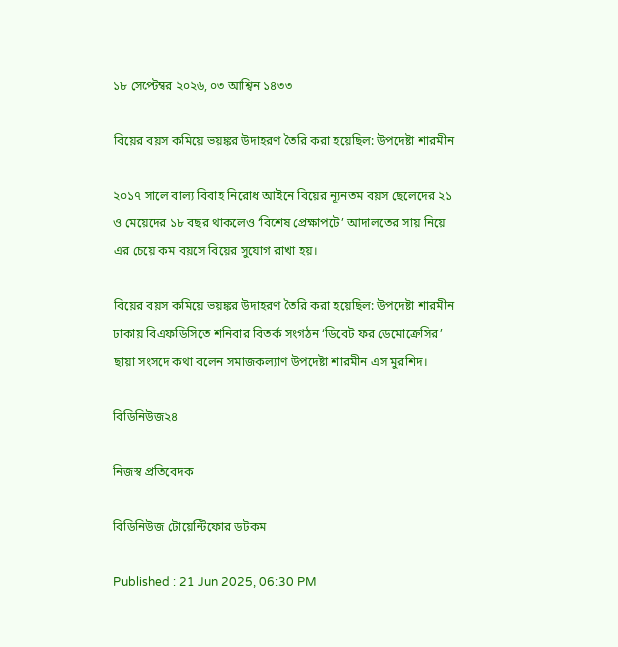১৮ সেপ্টেম্বর ২০২৬, ০৩ আশ্বিন ১৪৩৩

বিয়ের বয়স কমিয়ে ভয়ঙ্কর উদাহরণ তৈরি করা হয়েছিল: উপদেষ্টা শারমীন

২০১৭ সালে বাল্য বিবাহ নিরোধ আইনে বিয়ের ন্যূনতম বয়স ছেলেদের ২১ ও মেয়েদের ১৮ বছর থাকলেও ‘বিশেষ প্রেক্ষাপটে’ আদালতের সায় নিয়ে এর চেয়ে কম বয়সে বিয়ের সুযোগ রাখা হয়।

বিয়ের বয়স কমিয়ে ভয়ঙ্কর উদাহরণ তৈরি করা হয়েছিল: উপদেষ্টা শারমীন
ঢাকায় বিএফডিসিতে শনিবার বিতর্ক সংগঠন ‘ডিবেট ফর ডেমোক্রেসির’ ছায়া সংসদে কথা বলেন সমাজকল্যাণ উপদেষ্টা শারমীন এস মুরশিদ।

বিডিনিউজ২৪

নিজস্ব প্রতিবেদক

বিডিনিউজ টোয়েন্টিফোর ডটকম

Published : 21 Jun 2025, 06:30 PM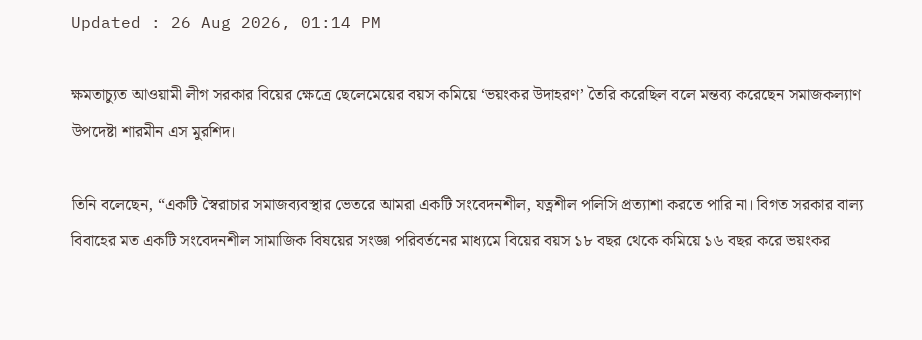Updated : 26 Aug 2026, 01:14 PM

ক্ষমতাচ্যুত আওয়ামী লীগ সরকার বিয়ের ক্ষেত্রে ছেলেমেয়ের বয়স কমিয়ে ‘ভয়ংকর উদাহরণ’ তৈরি করেছিল বলে মন্তব্য করেছেন সমাজকল্যাণ উপদেষ্টা শারমীন এস মুরশিদ।

তিনি বলেছেন, “একটি স্বৈরাচার সমাজব্যবস্থার ভেতরে আমরা একটি সংবেদনশীল, যত্নশীল পলিসি প্রত্যাশা করতে পারি না। বিগত সরকার বাল্য বিবাহের মত একটি সংবেদনশীল সামাজিক বিষয়ের সংজ্ঞা পরিবর্তনের মাধ্যমে বিয়ের বয়স ১৮ বছর থেকে কমিয়ে ১৬ বছর করে ভয়ংকর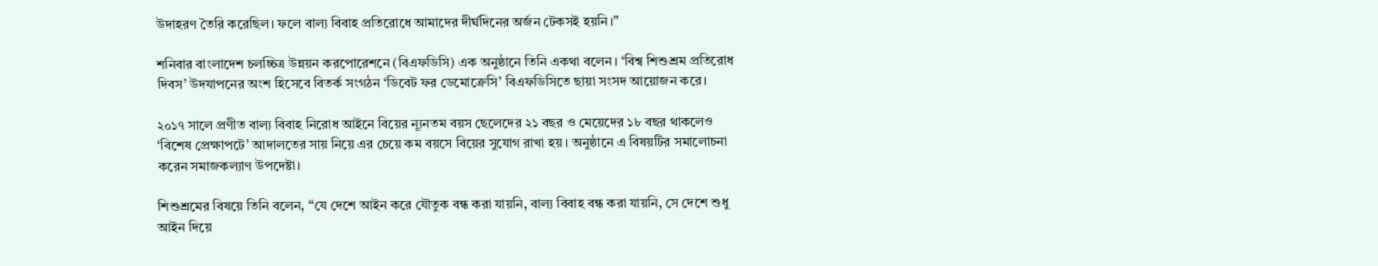উদাহরণ তৈরি করেছিল। ফলে বাল্য বিবাহ প্রতিরোধে আমাদের দীর্ঘদিনের অর্জন টেকসই হয়নি।”

শনিবার বাংলাদেশ চলচ্চিত্র উন্নয়ন করপোরেশনে (বিএফডিসি) এক অনুষ্ঠানে তিনি একথা বলেন। ‘বিশ্ব শিশুশ্রম প্রতিরোধ দিবস’ উদযাপনের অংশ হিসেবে বিতর্ক সংগঠন ‘ডিবেট ফর ডেমোক্রেসি’ বিএফডিসিতে ছায়া সংসদ আয়োজন করে।

২০১৭ সালে প্রণীত বাল্য বিবাহ নিরোধ আইনে বিয়ের ন্যূনতম বয়স ছেলেদের ২১ বছর ও মেয়েদের ১৮ বছর থাকলেও ‘বিশেষ প্রেক্ষাপটে’ আদালতের সায় নিয়ে এর চেয়ে কম বয়সে বিয়ের সুযোগ রাখা হয়। অনুষ্ঠানে এ বিষয়টির সমালোচনা করেন সমাজকল্যাণ উপদেষ্টা।

শিশুশ্রমের বিষয়ে তিনি বলেন, “যে দেশে আইন করে যৌতুক বন্ধ করা যায়নি, বাল্য বিবাহ বন্ধ করা যায়নি, সে দেশে শুধু আইন দিয়ে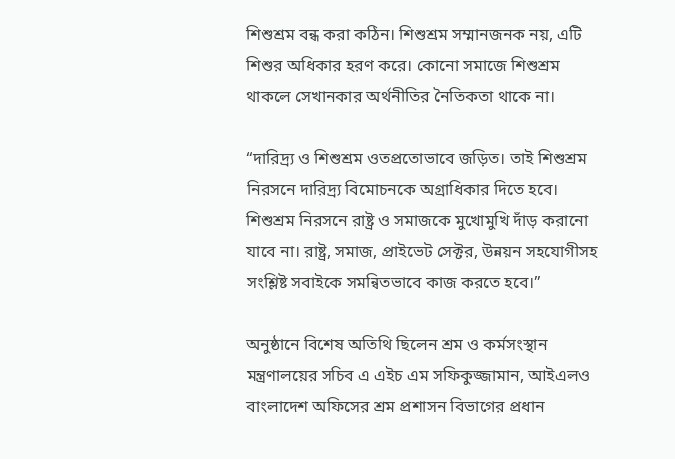শিশুশ্রম বন্ধ করা কঠিন। শিশুশ্রম সম্মানজনক নয়, এটি শিশুর অধিকার হরণ করে। কোনো সমাজে শিশুশ্রম থাকলে সেখানকার অর্থনীতির নৈতিকতা থাকে না।

“দারিদ্র্য ও শিশুশ্রম ওতপ্রতোভাবে জড়িত। তাই শিশুশ্রম নিরসনে দারিদ্র্য বিমোচনকে অগ্রাধিকার দিতে হবে। শিশুশ্রম নিরসনে রাষ্ট্র ও সমাজকে মুখোমুখি দাঁড় করানো যাবে না। রাষ্ট্র, সমাজ, প্রাইভেট সেক্টর, উন্নয়ন সহযোগীসহ সংশ্লিষ্ট সবাইকে সমন্বিতভাবে কাজ করতে হবে।”

অনুষ্ঠানে বিশেষ অতিথি ছিলেন শ্রম ও কর্মসংস্থান মন্ত্রণালয়ের সচিব এ এইচ এম সফিকুজ্জামান, আইএলও বাংলাদেশ অফিসের শ্রম প্রশাসন বিভাগের প্রধান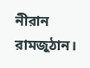নীরান রামজুঠান।